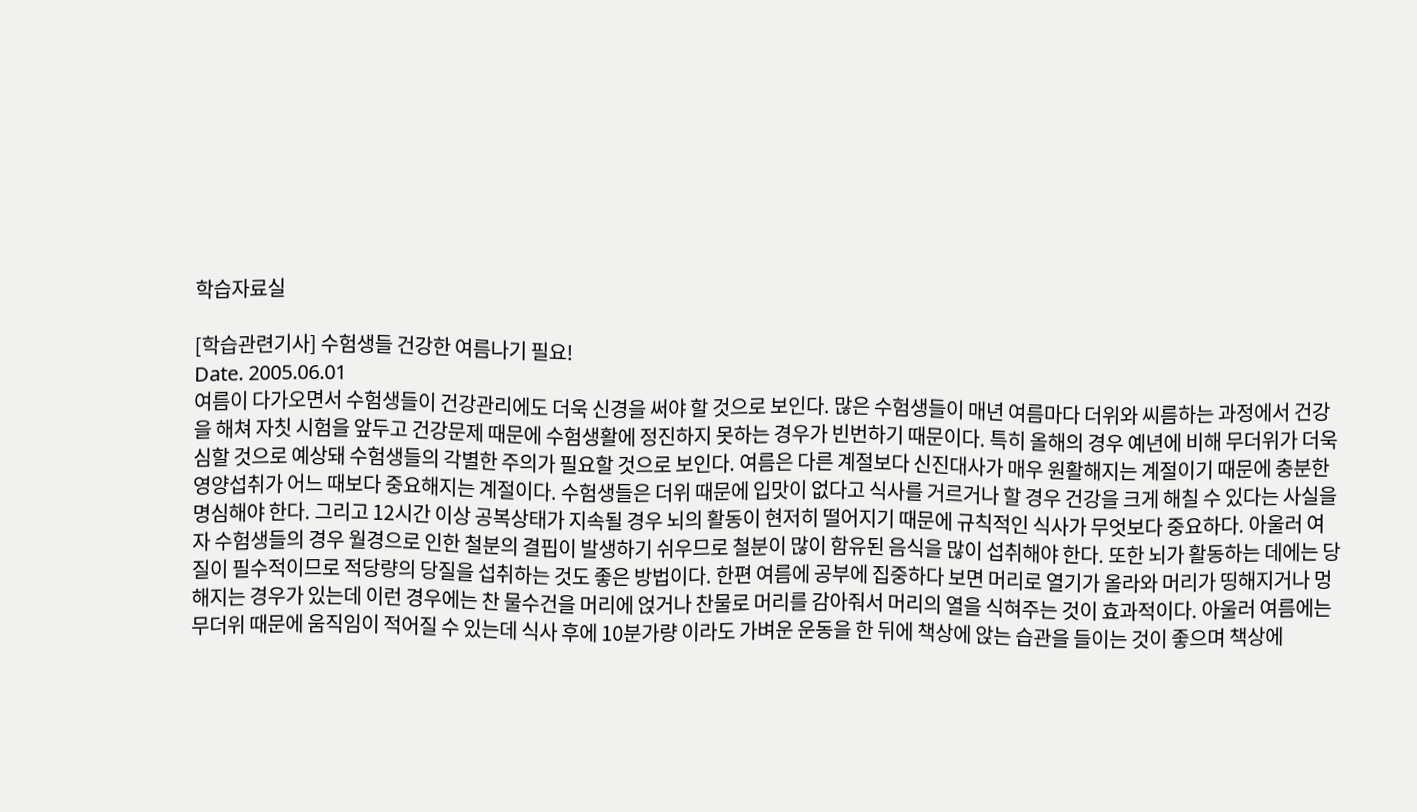학습자료실

[학습관련기사] 수험생들 건강한 여름나기 필요!
Date. 2005.06.01
여름이 다가오면서 수험생들이 건강관리에도 더욱 신경을 써야 할 것으로 보인다. 많은 수험생들이 매년 여름마다 더위와 씨름하는 과정에서 건강을 해쳐 자칫 시험을 앞두고 건강문제 때문에 수험생활에 정진하지 못하는 경우가 빈번하기 때문이다. 특히 올해의 경우 예년에 비해 무더위가 더욱 심할 것으로 예상돼 수험생들의 각별한 주의가 필요할 것으로 보인다. 여름은 다른 계절보다 신진대사가 매우 원활해지는 계절이기 때문에 충분한 영양섭취가 어느 때보다 중요해지는 계절이다. 수험생들은 더위 때문에 입맛이 없다고 식사를 거르거나 할 경우 건강을 크게 해칠 수 있다는 사실을 명심해야 한다. 그리고 12시간 이상 공복상태가 지속될 경우 뇌의 활동이 현저히 떨어지기 때문에 규칙적인 식사가 무엇보다 중요하다. 아울러 여자 수험생들의 경우 월경으로 인한 철분의 결핍이 발생하기 쉬우므로 철분이 많이 함유된 음식을 많이 섭취해야 한다. 또한 뇌가 활동하는 데에는 당질이 필수적이므로 적당량의 당질을 섭취하는 것도 좋은 방법이다. 한편 여름에 공부에 집중하다 보면 머리로 열기가 올라와 머리가 띵해지거나 멍해지는 경우가 있는데 이런 경우에는 찬 물수건을 머리에 얹거나 찬물로 머리를 감아줘서 머리의 열을 식혀주는 것이 효과적이다. 아울러 여름에는 무더위 때문에 움직임이 적어질 수 있는데 식사 후에 10분가량 이라도 가벼운 운동을 한 뒤에 책상에 앉는 습관을 들이는 것이 좋으며 책상에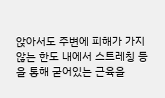앉아서도 주변에 피해가 가지 않는 한도 내에서 스트레칭 등을 통해 굳어있는 근육을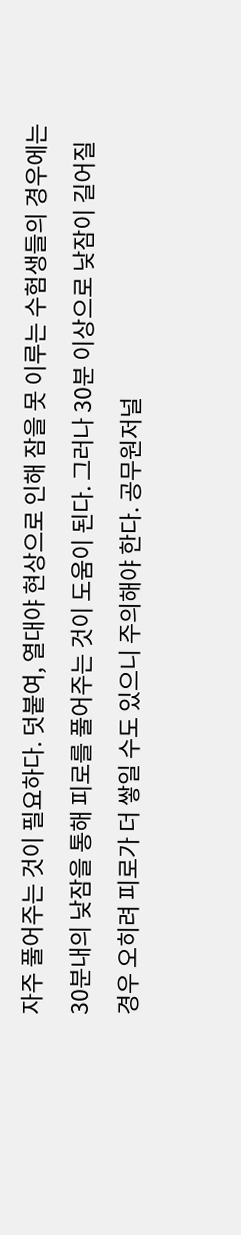자주 풀어주는 것이 필요하다. 덧붙여, 열대야 현상으로 인해 잠을 못 이루는 수험생들의 경우에는 30분내의 낮잠을 통해 피로를 풀어주는 것이 도움이 된다. 그러나 30분 이상으로 낮잠이 길어질 경우 오히려 피로가 더 쌓일 수도 있으니 주의해야 한다. 공무원저널